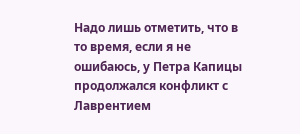Надо лишь отметить, что в то время, если я не ошибаюсь, у Петра Капицы продолжался конфликт с Лаврентием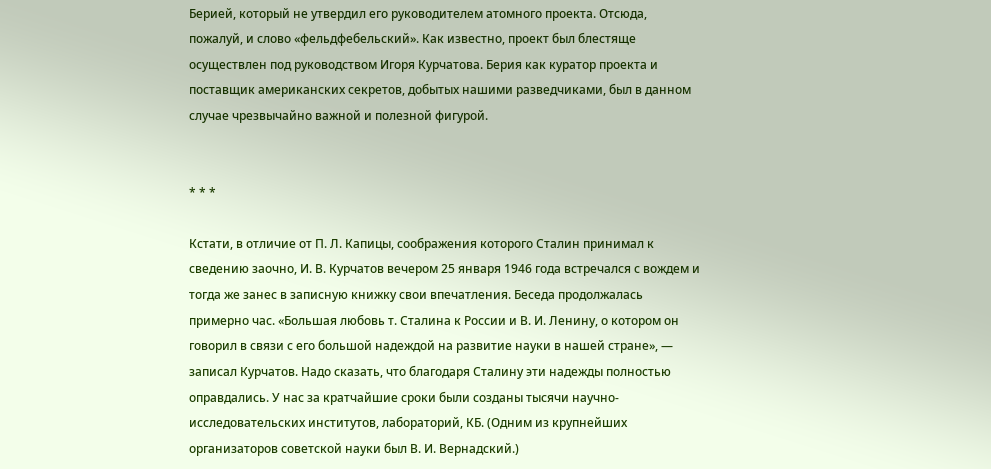Берией, который не утвердил его руководителем атомного проекта. Отсюда, пожалуй, и слово «фельдфебельский». Как известно, проект был блестяще осуществлен под руководством Игоря Курчатова. Берия как куратор проекта и поставщик американских секретов, добытых нашими разведчиками, был в данном случае чрезвычайно важной и полезной фигурой.


* * *

Кстати, в отличие от П. Л. Капицы, соображения которого Сталин принимал к сведению заочно, И. В. Курчатов вечером 25 января 1946 года встречался с вождем и тогда же занес в записную книжку свои впечатления. Беседа продолжалась примерно час. «Большая любовь т. Сталина к России и В. И. Ленину, о котором он говорил в связи с его большой надеждой на развитие науки в нашей стране», — записал Курчатов. Надо сказать, что благодаря Сталину эти надежды полностью оправдались. У нас за кратчайшие сроки были созданы тысячи научно-исследовательских институтов, лабораторий, КБ. (Одним из крупнейших организаторов советской науки был В. И. Вернадский.)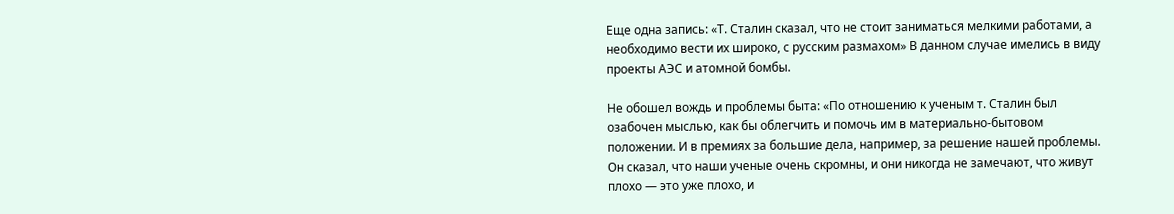Еще одна запись: «Т. Сталин сказал, что не стоит заниматься мелкими работами, а необходимо вести их широко, с русским размахом» В данном случае имелись в виду проекты АЭС и атомной бомбы.

Не обошел вождь и проблемы быта: «По отношению к ученым т. Сталин был озабочен мыслью, как бы облегчить и помочь им в материально-бытовом положении. И в премиях за большие дела, например, за решение нашей проблемы. Он сказал, что наши ученые очень скромны, и они никогда не замечают, что живут плохо — это уже плохо, и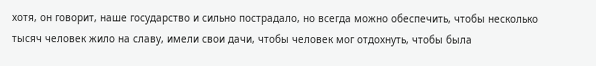хотя, он говорит, наше государство и сильно пострадало, но всегда можно обеспечить, чтобы несколько тысяч человек жило на славу, имели свои дачи, чтобы человек мог отдохнуть, чтобы была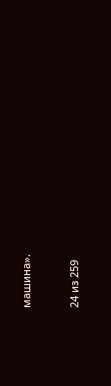машина».



24 из 259